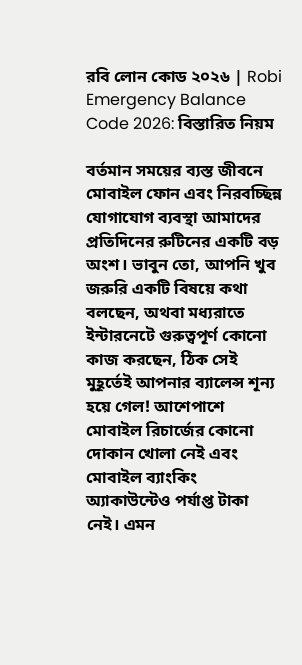রবি লোন কোড ২০২৬ | Robi Emergency Balance Code 2026: বিস্তারিত নিয়ম

বর্তমান সময়ের ব্যস্ত জীবনে মোবাইল ফোন এবং নিরবচ্ছিন্ন যোগাযোগ ব্যবস্থা আমাদের প্রতিদিনের রুটিনের একটি বড় অংশ। ভাবুন তো, আপনি খুব জরুরি একটি বিষয়ে কথা বলছেন, অথবা মধ্যরাতে ইন্টারনেটে গুরুত্বপূর্ণ কোনো কাজ করছেন, ঠিক সেই মুহূর্তেই আপনার ব্যালেন্স শূন্য হয়ে গেল! আশেপাশে মোবাইল রিচার্জের কোনো দোকান খোলা নেই এবং মোবাইল ব্যাংকিং অ্যাকাউন্টেও পর্যাপ্ত টাকা নেই। এমন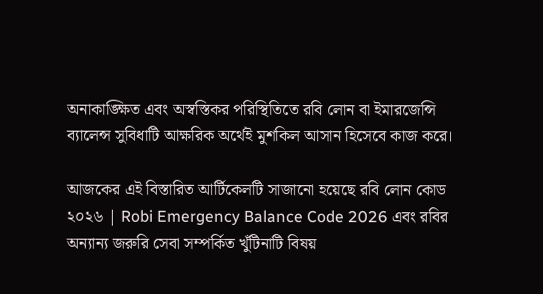অনাকাঙ্ক্ষিত এবং অস্বস্তিকর পরিস্থিতিতে রবি লোন বা ইমারজেন্সি ব্যালেন্স সুবিধাটি আক্ষরিক অর্থেই মুশকিল আসান হিসেবে কাজ করে।

আজকের এই বিস্তারিত আর্টিকেলটি সাজানো হয়েছে রবি লোন কোড ২০২৬ | Robi Emergency Balance Code 2026 এবং রবির অন্যান্য জরুরি সেবা সম্পর্কিত খুঁটিনাটি বিষয়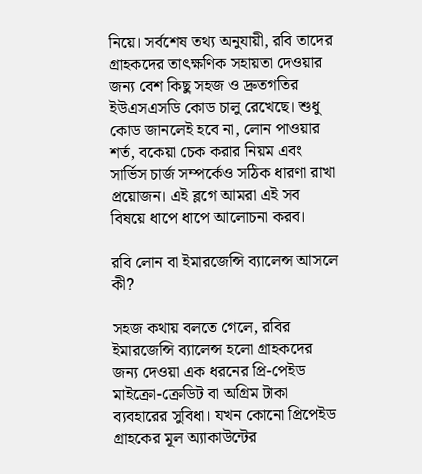নিয়ে। সর্বশেষ তথ্য অনুযায়ী, রবি তাদের গ্রাহকদের তাৎক্ষণিক সহায়তা দেওয়ার জন্য বেশ কিছু সহজ ও দ্রুতগতির ইউএসএসডি কোড চালু রেখেছে। শুধু কোড জানলেই হবে না, লোন পাওয়ার শর্ত, বকেয়া চেক করার নিয়ম এবং সার্ভিস চার্জ সম্পর্কেও সঠিক ধারণা রাখা প্রয়োজন। এই ব্লগে আমরা এই সব বিষয়ে ধাপে ধাপে আলোচনা করব।

রবি লোন বা ইমারজেন্সি ব্যালেন্স আসলে কী?

সহজ কথায় বলতে গেলে, রবির ইমারজেন্সি ব্যালেন্স হলো গ্রাহকদের জন্য দেওয়া এক ধরনের প্রি-পেইড মাইক্রো-ক্রেডিট বা অগ্রিম টাকা ব্যবহারের সুবিধা। যখন কোনো প্রিপেইড গ্রাহকের মূল অ্যাকাউন্টের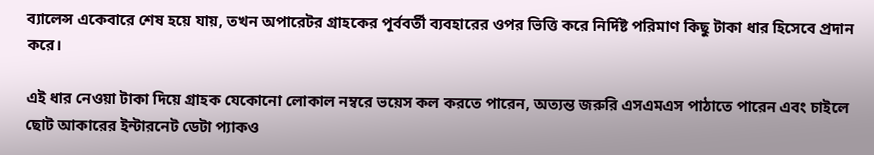ব্যালেন্স একেবারে শেষ হয়ে যায়, তখন অপারেটর গ্রাহকের পূর্ববর্তী ব্যবহারের ওপর ভিত্তি করে নির্দিষ্ট পরিমাণ কিছু টাকা ধার হিসেবে প্রদান করে।

এই ধার নেওয়া টাকা দিয়ে গ্রাহক যেকোনো লোকাল নম্বরে ভয়েস কল করতে পারেন, অত্যন্ত জরুরি এসএমএস পাঠাতে পারেন এবং চাইলে ছোট আকারের ইন্টারনেট ডেটা প্যাকও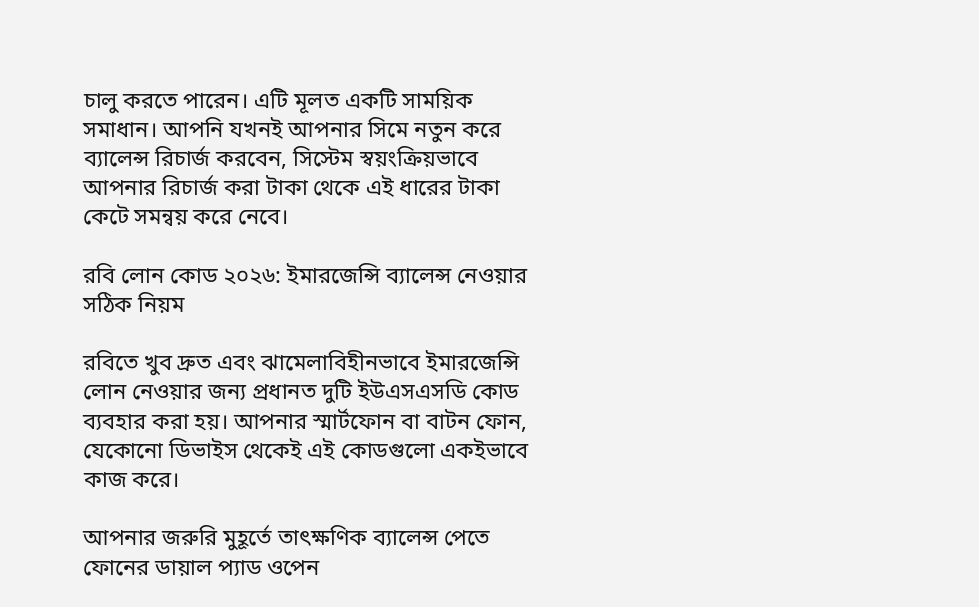চালু করতে পারেন। এটি মূলত একটি সাময়িক সমাধান। আপনি যখনই আপনার সিমে নতুন করে ব্যালেন্স রিচার্জ করবেন, সিস্টেম স্বয়ংক্রিয়ভাবে আপনার রিচার্জ করা টাকা থেকে এই ধারের টাকা কেটে সমন্বয় করে নেবে।

রবি লোন কোড ২০২৬: ইমারজেন্সি ব্যালেন্স নেওয়ার সঠিক নিয়ম

রবিতে খুব দ্রুত এবং ঝামেলাবিহীনভাবে ইমারজেন্সি লোন নেওয়ার জন্য প্রধানত দুটি ইউএসএসডি কোড ব্যবহার করা হয়। আপনার স্মার্টফোন বা বাটন ফোন, যেকোনো ডিভাইস থেকেই এই কোডগুলো একইভাবে কাজ করে।

আপনার জরুরি মুহূর্তে তাৎক্ষণিক ব্যালেন্স পেতে ফোনের ডায়াল প্যাড ওপেন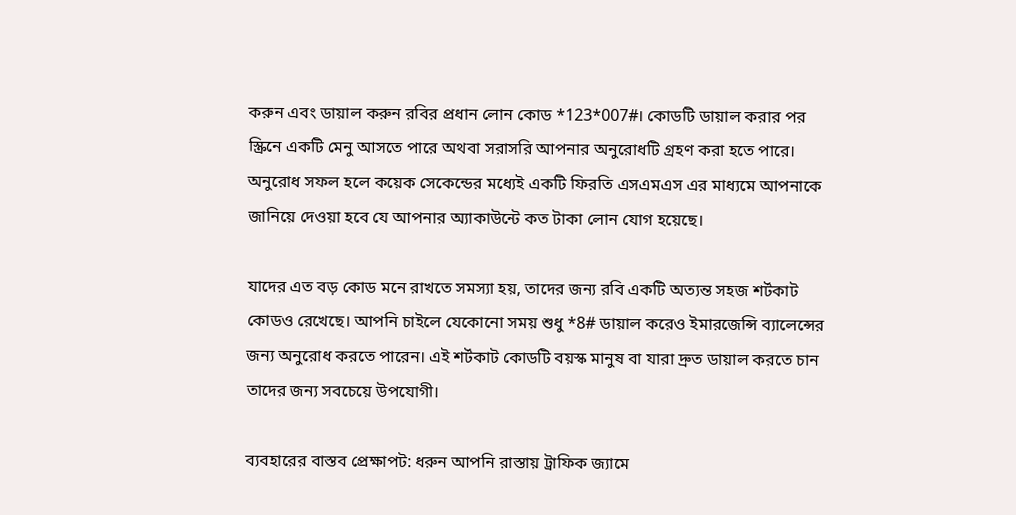করুন এবং ডায়াল করুন রবির প্রধান লোন কোড *123*007#। কোডটি ডায়াল করার পর স্ক্রিনে একটি মেনু আসতে পারে অথবা সরাসরি আপনার অনুরোধটি গ্রহণ করা হতে পারে। অনুরোধ সফল হলে কয়েক সেকেন্ডের মধ্যেই একটি ফিরতি এসএমএস এর মাধ্যমে আপনাকে জানিয়ে দেওয়া হবে যে আপনার অ্যাকাউন্টে কত টাকা লোন যোগ হয়েছে।

যাদের এত বড় কোড মনে রাখতে সমস্যা হয়, তাদের জন্য রবি একটি অত্যন্ত সহজ শর্টকাট কোডও রেখেছে। আপনি চাইলে যেকোনো সময় শুধু *8# ডায়াল করেও ইমারজেন্সি ব্যালেন্সের জন্য অনুরোধ করতে পারেন। এই শর্টকাট কোডটি বয়স্ক মানুষ বা যারা দ্রুত ডায়াল করতে চান তাদের জন্য সবচেয়ে উপযোগী।

ব্যবহারের বাস্তব প্রেক্ষাপট: ধরুন আপনি রাস্তায় ট্রাফিক জ্যামে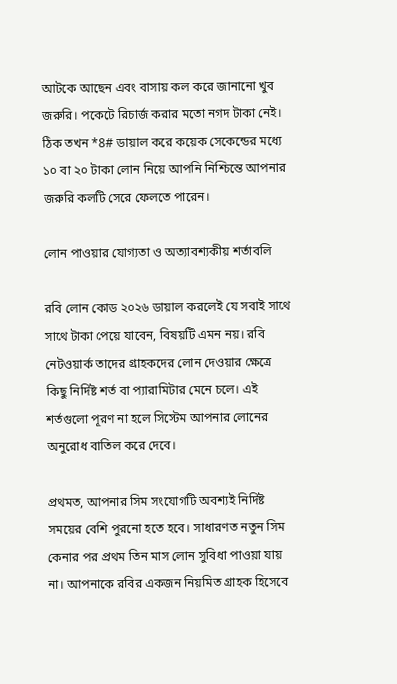আটকে আছেন এবং বাসায় কল করে জানানো খুব জরুরি। পকেটে রিচার্জ করার মতো নগদ টাকা নেই। ঠিক তখন *8# ডায়াল করে কয়েক সেকেন্ডের মধ্যে ১০ বা ২০ টাকা লোন নিয়ে আপনি নিশ্চিন্তে আপনার জরুরি কলটি সেরে ফেলতে পারেন।

লোন পাওয়ার যোগ্যতা ও অত্যাবশ্যকীয় শর্তাবলি

রবি লোন কোড ২০২৬ ডায়াল করলেই যে সবাই সাথে সাথে টাকা পেয়ে যাবেন, বিষয়টি এমন নয়। রবি নেটওয়ার্ক তাদের গ্রাহকদের লোন দেওয়ার ক্ষেত্রে কিছু নির্দিষ্ট শর্ত বা প্যারামিটার মেনে চলে। এই শর্তগুলো পূরণ না হলে সিস্টেম আপনার লোনের অনুরোধ বাতিল করে দেবে।

প্রথমত, আপনার সিম সংযোগটি অবশ্যই নির্দিষ্ট সময়ের বেশি পুরনো হতে হবে। সাধারণত নতুন সিম কেনার পর প্রথম তিন মাস লোন সুবিধা পাওয়া যায় না। আপনাকে রবির একজন নিয়মিত গ্রাহক হিসেবে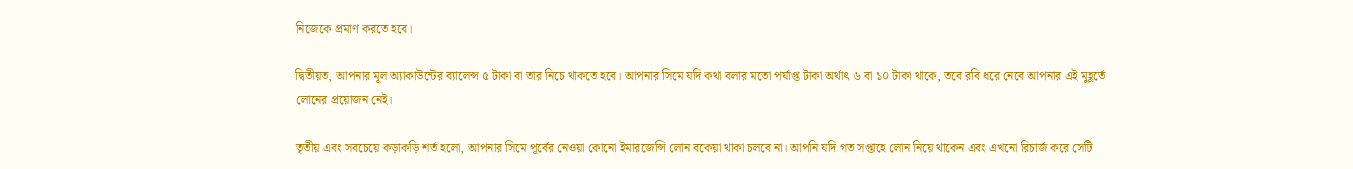নিজেকে প্রমাণ করতে হবে।

দ্বিতীয়ত, আপনার মূল অ্যাকাউন্টের ব্যালেন্স ৫ টাকা বা তার নিচে থাকতে হবে। আপনার সিমে যদি কথা বলার মতো পর্যাপ্ত টাকা অর্থাৎ ৬ বা ১০ টাকা থাকে, তবে রবি ধরে নেবে আপনার এই মুহূর্তে লোনের প্রয়োজন নেই।

তৃতীয় এবং সবচেয়ে কড়াকড়ি শর্ত হলো, আপনার সিমে পূর্বের নেওয়া কোনো ইমারজেন্সি লোন বকেয়া থাকা চলবে না। আপনি যদি গত সপ্তাহে লোন নিয়ে থাকেন এবং এখনো রিচার্জ করে সেটি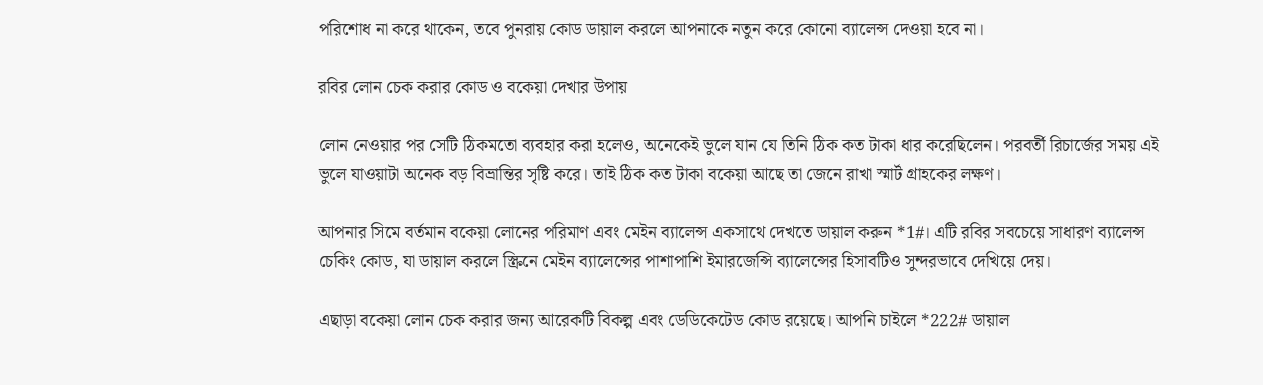পরিশোধ না করে থাকেন, তবে পুনরায় কোড ডায়াল করলে আপনাকে নতুন করে কোনো ব্যালেন্স দেওয়া হবে না।

রবির লোন চেক করার কোড ও বকেয়া দেখার উপায়

লোন নেওয়ার পর সেটি ঠিকমতো ব্যবহার করা হলেও, অনেকেই ভুলে যান যে তিনি ঠিক কত টাকা ধার করেছিলেন। পরবর্তী রিচার্জের সময় এই ভুলে যাওয়াটা অনেক বড় বিভ্রান্তির সৃষ্টি করে। তাই ঠিক কত টাকা বকেয়া আছে তা জেনে রাখা স্মার্ট গ্রাহকের লক্ষণ।

আপনার সিমে বর্তমান বকেয়া লোনের পরিমাণ এবং মেইন ব্যালেন্স একসাথে দেখতে ডায়াল করুন *1#। এটি রবির সবচেয়ে সাধারণ ব্যালেন্স চেকিং কোড, যা ডায়াল করলে স্ক্রিনে মেইন ব্যালেন্সের পাশাপাশি ইমারজেন্সি ব্যালেন্সের হিসাবটিও সুন্দরভাবে দেখিয়ে দেয়।

এছাড়া বকেয়া লোন চেক করার জন্য আরেকটি বিকল্প এবং ডেডিকেটেড কোড রয়েছে। আপনি চাইলে *222# ডায়াল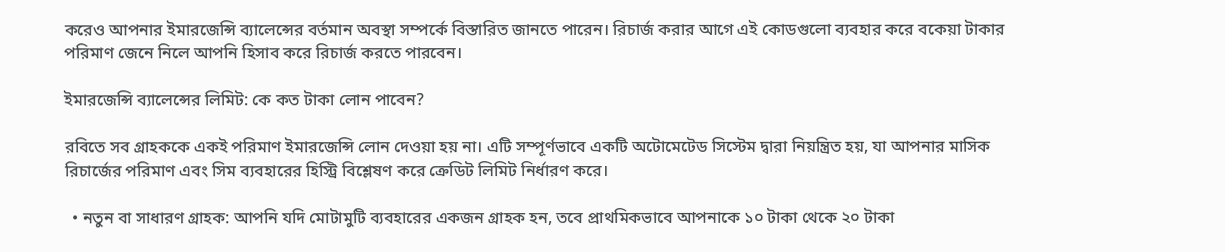করেও আপনার ইমারজেন্সি ব্যালেন্সের বর্তমান অবস্থা সম্পর্কে বিস্তারিত জানতে পারেন। রিচার্জ করার আগে এই কোডগুলো ব্যবহার করে বকেয়া টাকার পরিমাণ জেনে নিলে আপনি হিসাব করে রিচার্জ করতে পারবেন।

ইমারজেন্সি ব্যালেন্সের লিমিট: কে কত টাকা লোন পাবেন?

রবিতে সব গ্রাহককে একই পরিমাণ ইমারজেন্সি লোন দেওয়া হয় না। এটি সম্পূর্ণভাবে একটি অটোমেটেড সিস্টেম দ্বারা নিয়ন্ত্রিত হয়, যা আপনার মাসিক রিচার্জের পরিমাণ এবং সিম ব্যবহারের হিস্ট্রি বিশ্লেষণ করে ক্রেডিট লিমিট নির্ধারণ করে।

  • নতুন বা সাধারণ গ্রাহক: আপনি যদি মোটামুটি ব্যবহারের একজন গ্রাহক হন, তবে প্রাথমিকভাবে আপনাকে ১০ টাকা থেকে ২০ টাকা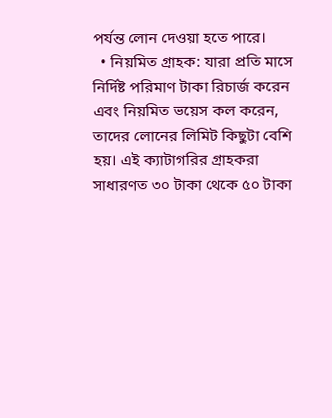পর্যন্ত লোন দেওয়া হতে পারে।
  • নিয়মিত গ্রাহক: যারা প্রতি মাসে নির্দিষ্ট পরিমাণ টাকা রিচার্জ করেন এবং নিয়মিত ভয়েস কল করেন, তাদের লোনের লিমিট কিছুটা বেশি হয়। এই ক্যাটাগরির গ্রাহকরা সাধারণত ৩০ টাকা থেকে ৫০ টাকা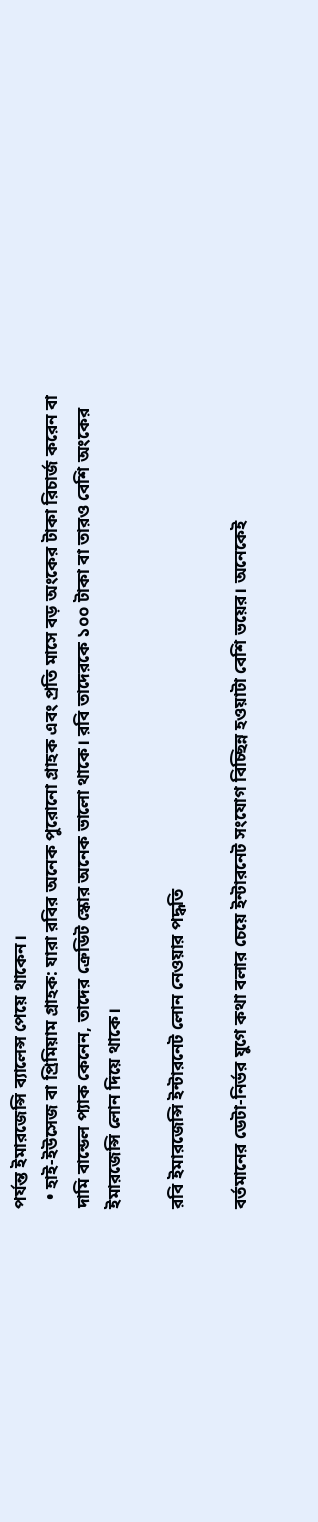পর্যন্ত ইমারজেন্সি ব্যালেন্স পেয়ে থাকেন।
  • হাই-ইউসেজ বা প্রিমিয়াম গ্রাহক: যারা রবির অনেক পুরোনো গ্রাহক এবং প্রতি মাসে বড় অংকের টাকা রিচার্জ করেন বা দামি বান্ডেল প্যাক কেনেন, তাদের ক্রেডিট স্কোর অনেক ভালো থাকে। রবি তাদেরকে ১০০ টাকা বা তারও বেশি অংকের ইমারজেন্সি লোন দিয়ে থাকে।

রবি ইমারজেন্সি ইন্টারনেট লোন নেওয়ার পদ্ধতি

বর্তমানের ডেটা-নির্ভর যুগে কথা বলার চেয়ে ইন্টারনেট সংযোগ বিচ্ছিন্ন হওয়াটা বেশি ভয়ের। অনেকেই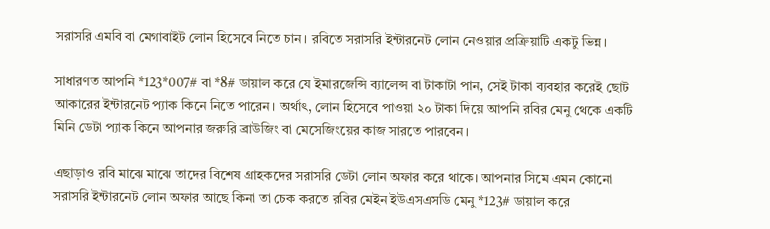সরাসরি এমবি বা মেগাবাইট লোন হিসেবে নিতে চান। রবিতে সরাসরি ইন্টারনেট লোন নেওয়ার প্রক্রিয়াটি একটু ভিন্ন।

সাধারণত আপনি *123*007# বা *8# ডায়াল করে যে ইমারজেন্সি ব্যালেন্স বা টাকাটা পান, সেই টাকা ব্যবহার করেই ছোট আকারের ইন্টারনেট প্যাক কিনে নিতে পারেন। অর্থাৎ, লোন হিসেবে পাওয়া ২০ টাকা দিয়ে আপনি রবির মেনু থেকে একটি মিনি ডেটা প্যাক কিনে আপনার জরুরি ব্রাউজিং বা মেসেজিংয়ের কাজ সারতে পারবেন।

এছাড়াও রবি মাঝে মাঝে তাদের বিশেষ গ্রাহকদের সরাসরি ডেটা লোন অফার করে থাকে। আপনার সিমে এমন কোনো সরাসরি ইন্টারনেট লোন অফার আছে কিনা তা চেক করতে রবির মেইন ইউএসএসডি মেনু *123# ডায়াল করে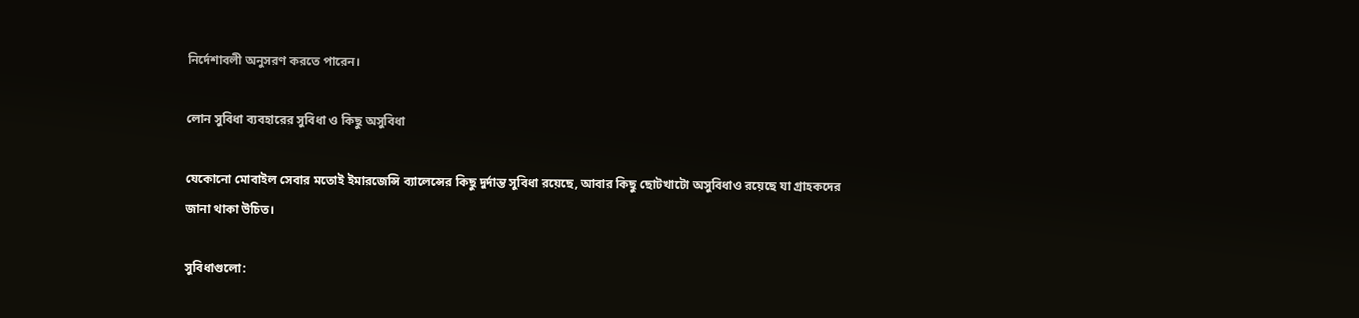নির্দেশাবলী অনুসরণ করতে পারেন।

লোন সুবিধা ব্যবহারের সুবিধা ও কিছু অসুবিধা

যেকোনো মোবাইল সেবার মতোই ইমারজেন্সি ব্যালেন্সের কিছু দুর্দান্ত সুবিধা রয়েছে, আবার কিছু ছোটখাটো অসুবিধাও রয়েছে যা গ্রাহকদের জানা থাকা উচিত।

সুবিধাগুলো: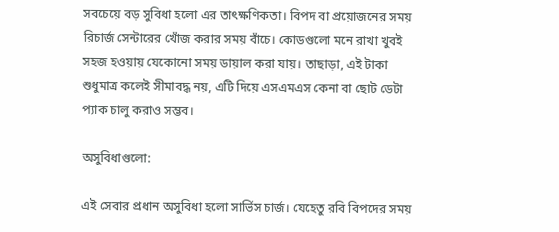সবচেয়ে বড় সুবিধা হলো এর তাৎক্ষণিকতা। বিপদ বা প্রয়োজনের সময় রিচার্জ সেন্টারের খোঁজ করার সময় বাঁচে। কোডগুলো মনে রাখা খুবই সহজ হওয়ায় যেকোনো সময় ডায়াল করা যায়। তাছাড়া, এই টাকা শুধুমাত্র কলেই সীমাবদ্ধ নয়, এটি দিয়ে এসএমএস কেনা বা ছোট ডেটা প্যাক চালু করাও সম্ভব।

অসুবিধাগুলো:

এই সেবার প্রধান অসুবিধা হলো সার্ভিস চার্জ। যেহেতু রবি বিপদের সময়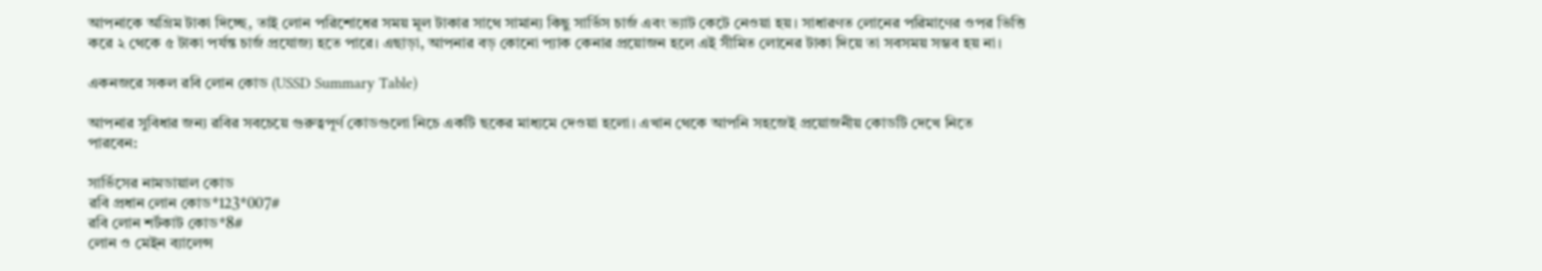আপনাকে অগ্রিম টাকা দিচ্ছে, তাই লোন পরিশোধের সময় মূল টাকার সাথে সামান্য কিছু সার্ভিস চার্জ এবং ভ্যাট কেটে নেওয়া হয়। সাধারণত লোনের পরিমাণের ওপর ভিত্তি করে ২ থেকে ৫ টাকা পর্যন্ত চার্জ প্রযোজ্য হতে পারে। এছাড়া, আপনার বড় কোনো প্যাক কেনার প্রয়োজন হলে এই সীমিত লোনের টাকা দিয়ে তা সবসময় সম্ভব হয় না।

একনজরে সকল রবি লোন কোড (USSD Summary Table)

আপনার সুবিধার জন্য রবির সবচেয়ে গুরুত্বপূর্ণ কোডগুলো নিচে একটি ছকের মাধ্যমে দেওয়া হলো। এখান থেকে আপনি সহজেই প্রয়োজনীয় কোডটি দেখে নিতে পারবেন:

সার্ভিসের নামডায়াল কোড
রবি প্রধান লোন কোড*123*007#
রবি লোন শর্টকাট কোড*8#
লোন ও মেইন ব্যালেন্স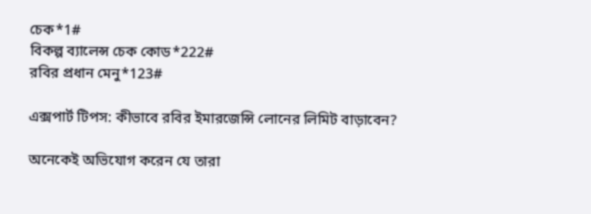চেক*1#
বিকল্প ব্যালেন্স চেক কোড*222#
রবির প্রধান মেনু*123#

এক্সপার্ট টিপস: কীভাবে রবির ইমারজেন্সি লোনের লিমিট বাড়াবেন?

অনেকেই অভিযোগ করেন যে তারা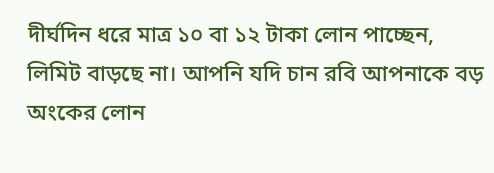দীর্ঘদিন ধরে মাত্র ১০ বা ১২ টাকা লোন পাচ্ছেন, লিমিট বাড়ছে না। আপনি যদি চান রবি আপনাকে বড় অংকের লোন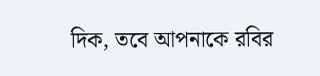দিক, তবে আপনাকে রবির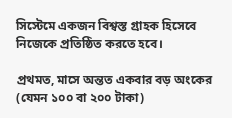সিস্টেমে একজন বিশ্বস্ত গ্রাহক হিসেবে নিজেকে প্রতিষ্ঠিত করতে হবে।

প্রথমত, মাসে অন্তত একবার বড় অংকের (যেমন ১০০ বা ২০০ টাকা)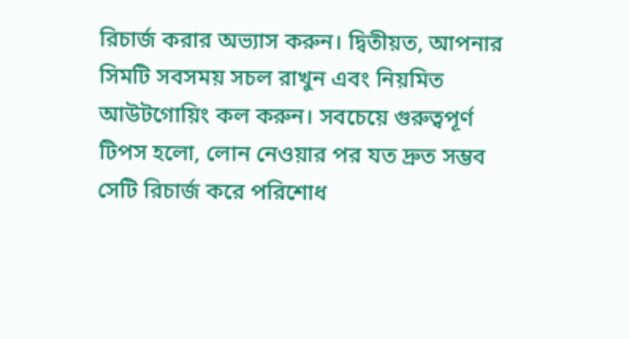রিচার্জ করার অভ্যাস করুন। দ্বিতীয়ত, আপনার সিমটি সবসময় সচল রাখুন এবং নিয়মিত আউটগোয়িং কল করুন। সবচেয়ে গুরুত্বপূর্ণ টিপস হলো, লোন নেওয়ার পর যত দ্রুত সম্ভব সেটি রিচার্জ করে পরিশোধ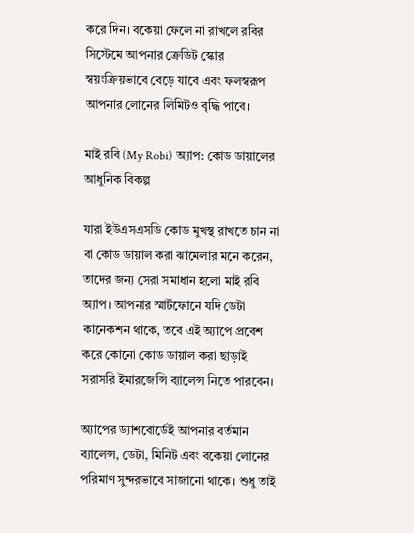করে দিন। বকেয়া ফেলে না রাখলে রবির সিস্টেমে আপনার ক্রেডিট স্কোর স্বয়ংক্রিয়ভাবে বেড়ে যাবে এবং ফলস্বরূপ আপনার লোনের লিমিটও বৃদ্ধি পাবে।

মাই রবি (My Robi) অ্যাপ: কোড ডায়ালের আধুনিক বিকল্প

যারা ইউএসএসডি কোড মুখস্থ রাখতে চান না বা কোড ডায়াল করা ঝামেলার মনে করেন, তাদের জন্য সেরা সমাধান হলো মাই রবি অ্যাপ। আপনার স্মার্টফোনে যদি ডেটা কানেকশন থাকে, তবে এই অ্যাপে প্রবেশ করে কোনো কোড ডায়াল করা ছাড়াই সরাসরি ইমারজেন্সি ব্যালেন্স নিতে পারবেন।

অ্যাপের ড্যাশবোর্ডেই আপনার বর্তমান ব্যালেন্স, ডেটা, মিনিট এবং বকেয়া লোনের পরিমাণ সুন্দরভাবে সাজানো থাকে। শুধু তাই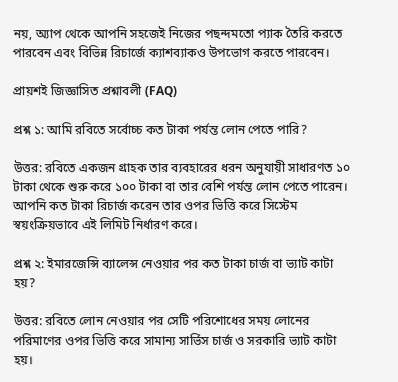নয়, অ্যাপ থেকে আপনি সহজেই নিজের পছন্দমতো প্যাক তৈরি করতে পারবেন এবং বিভিন্ন রিচার্জে ক্যাশব্যাকও উপভোগ করতে পারবেন।

প্রায়শই জিজ্ঞাসিত প্রশ্নাবলী (FAQ)

প্রশ্ন ১: আমি রবিতে সর্বোচ্চ কত টাকা পর্যন্ত লোন পেতে পারি?

উত্তর: রবিতে একজন গ্রাহক তার ব্যবহারের ধরন অনুযায়ী সাধারণত ১০ টাকা থেকে শুরু করে ১০০ টাকা বা তার বেশি পর্যন্ত লোন পেতে পারেন। আপনি কত টাকা রিচার্জ করেন তার ওপর ভিত্তি করে সিস্টেম স্বয়ংক্রিয়ভাবে এই লিমিট নির্ধারণ করে।

প্রশ্ন ২: ইমারজেন্সি ব্যালেন্স নেওয়ার পর কত টাকা চার্জ বা ভ্যাট কাটা হয়?

উত্তর: রবিতে লোন নেওয়ার পর সেটি পরিশোধের সময় লোনের পরিমাণের ওপর ভিত্তি করে সামান্য সার্ভিস চার্জ ও সরকারি ভ্যাট কাটা হয়।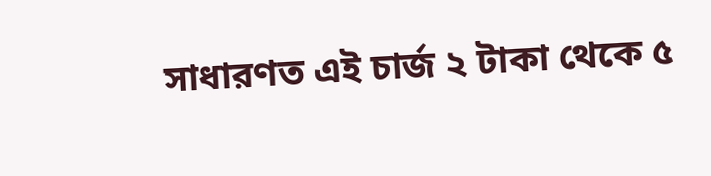সাধারণত এই চার্জ ২ টাকা থেকে ৫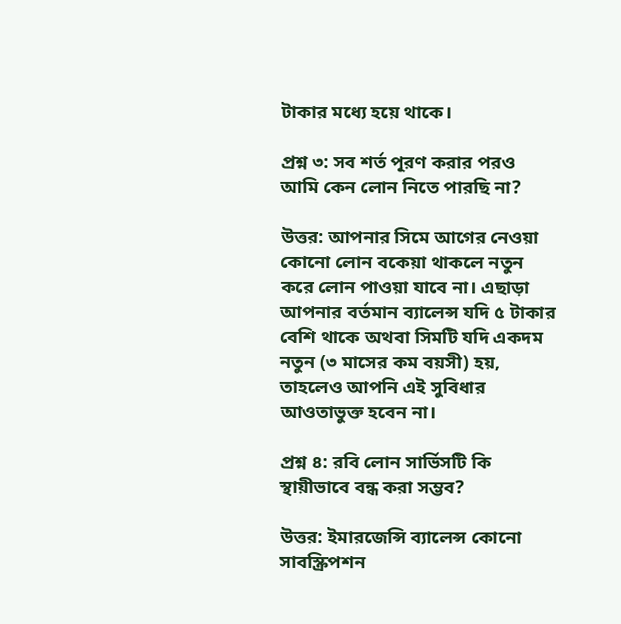টাকার মধ্যে হয়ে থাকে।

প্রশ্ন ৩: সব শর্ত পূরণ করার পরও আমি কেন লোন নিতে পারছি না?

উত্তর: আপনার সিমে আগের নেওয়া কোনো লোন বকেয়া থাকলে নতুন করে লোন পাওয়া যাবে না। এছাড়া আপনার বর্তমান ব্যালেন্স যদি ৫ টাকার বেশি থাকে অথবা সিমটি যদি একদম নতুন (৩ মাসের কম বয়সী) হয়, তাহলেও আপনি এই সুবিধার আওতাভুক্ত হবেন না।

প্রশ্ন ৪: রবি লোন সার্ভিসটি কি স্থায়ীভাবে বন্ধ করা সম্ভব?

উত্তর: ইমারজেন্সি ব্যালেন্স কোনো সাবস্ক্রিপশন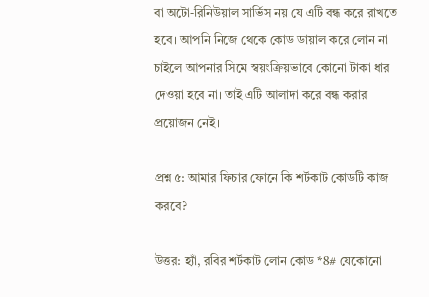বা অটো-রিনিউয়াল সার্ভিস নয় যে এটি বন্ধ করে রাখতে হবে। আপনি নিজে থেকে কোড ডায়াল করে লোন না চাইলে আপনার সিমে স্বয়ংক্রিয়ভাবে কোনো টাকা ধার দেওয়া হবে না। তাই এটি আলাদা করে বন্ধ করার প্রয়োজন নেই।

প্রশ্ন ৫: আমার ফিচার ফোনে কি শর্টকাট কোডটি কাজ করবে?

উত্তর: হ্যাঁ, রবির শর্টকাট লোন কোড *8# যেকোনো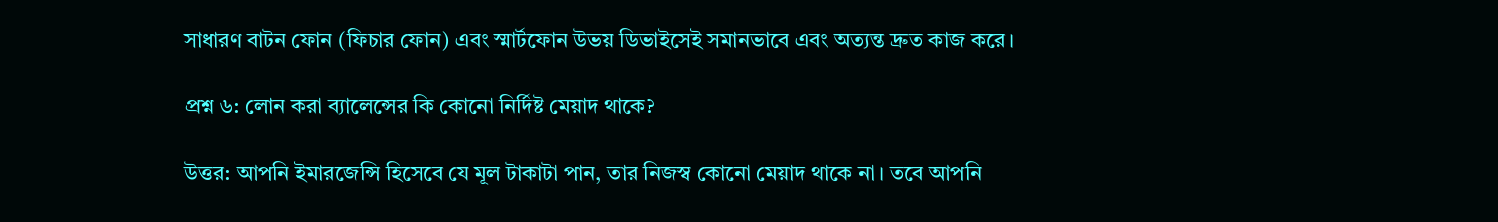সাধারণ বাটন ফোন (ফিচার ফোন) এবং স্মার্টফোন উভয় ডিভাইসেই সমানভাবে এবং অত্যন্ত দ্রুত কাজ করে।

প্রশ্ন ৬: লোন করা ব্যালেন্সের কি কোনো নির্দিষ্ট মেয়াদ থাকে?

উত্তর: আপনি ইমারজেন্সি হিসেবে যে মূল টাকাটা পান, তার নিজস্ব কোনো মেয়াদ থাকে না। তবে আপনি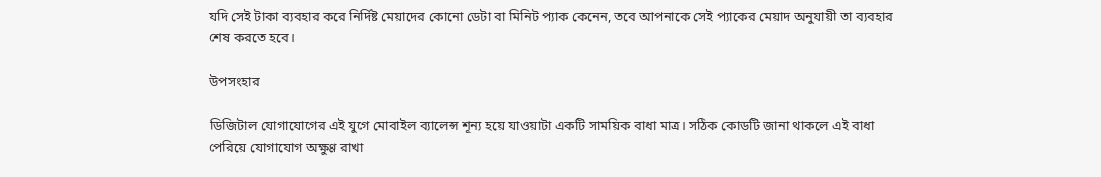যদি সেই টাকা ব্যবহার করে নির্দিষ্ট মেয়াদের কোনো ডেটা বা মিনিট প্যাক কেনেন, তবে আপনাকে সেই প্যাকের মেয়াদ অনুযায়ী তা ব্যবহার শেষ করতে হবে।

উপসংহার

ডিজিটাল যোগাযোগের এই যুগে মোবাইল ব্যালেন্স শূন্য হয়ে যাওয়াটা একটি সাময়িক বাধা মাত্র। সঠিক কোডটি জানা থাকলে এই বাধা পেরিয়ে যোগাযোগ অক্ষুণ্ণ রাখা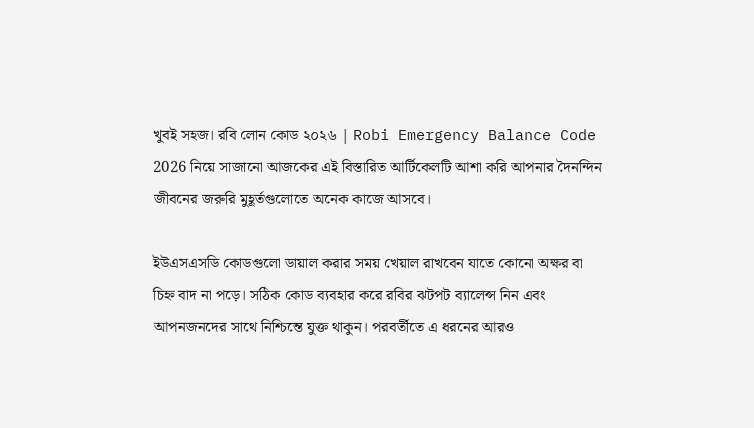খুবই সহজ। রবি লোন কোড ২০২৬ | Robi Emergency Balance Code 2026 নিয়ে সাজানো আজকের এই বিস্তারিত আর্টিকেলটি আশা করি আপনার দৈনন্দিন জীবনের জরুরি মুহূর্তগুলোতে অনেক কাজে আসবে।

ইউএসএসডি কোডগুলো ডায়াল করার সময় খেয়াল রাখবেন যাতে কোনো অক্ষর বা চিহ্ন বাদ না পড়ে। সঠিক কোড ব্যবহার করে রবির ঝটপট ব্যালেন্স নিন এবং আপনজনদের সাথে নিশ্চিন্তে যুক্ত থাকুন। পরবর্তীতে এ ধরনের আরও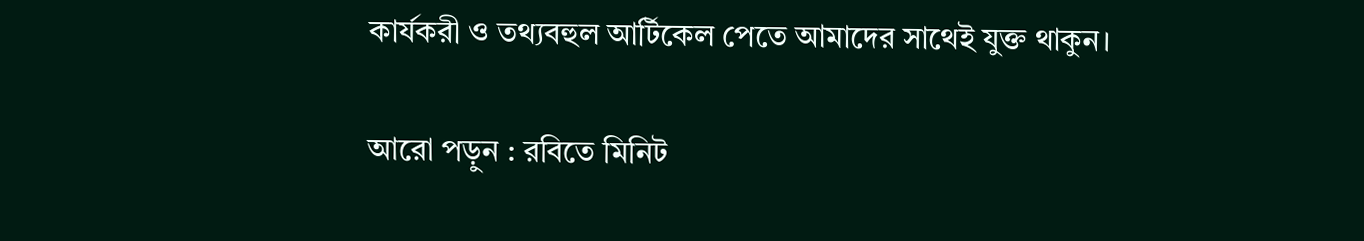কার্যকরী ও তথ্যবহুল আর্টিকেল পেতে আমাদের সাথেই যুক্ত থাকুন।

আরো পড়ুন : রবিতে মিনিট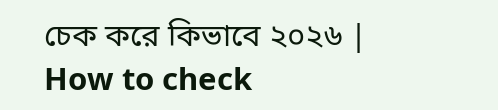চেক করে কিভাবে ২০২৬ | How to check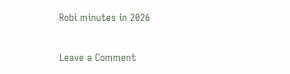Robi minutes in 2026

Leave a Comment